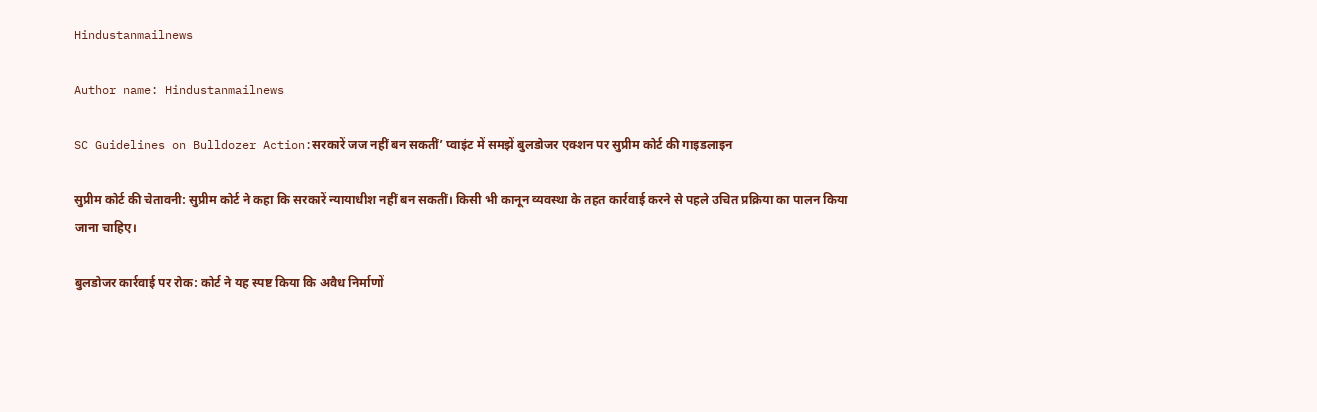Hindustanmailnews

Author name: Hindustanmailnews

SC Guidelines on Bulldozer Action:सरकारें जज नहीं बन सकतीं’ प्वाइंट में समझें बुलडोजर एक्शन पर सुप्रीम कोर्ट की गाइडलाइन

सुप्रीम कोर्ट की चेतावनी: सुप्रीम कोर्ट ने कहा कि सरकारें न्यायाधीश नहीं बन सकतीं। किसी भी कानून व्यवस्था के तहत कार्रवाई करने से पहले उचित प्रक्रिया का पालन किया जाना चाहिए।

बुलडोजर कार्रवाई पर रोक: कोर्ट ने यह स्पष्ट किया कि अवैध निर्माणों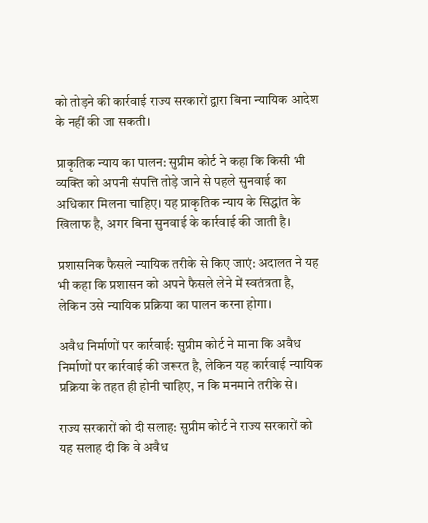को तोड़ने की कार्रवाई राज्य सरकारों द्वारा बिना न्यायिक आदेश के नहीं की जा सकती।

प्राकृतिक न्याय का पालन: सुप्रीम कोर्ट ने कहा कि किसी भी व्यक्ति को अपनी संपत्ति तोड़े जाने से पहले सुनवाई का अधिकार मिलना चाहिए। यह प्राकृतिक न्याय के सिद्धांत के खिलाफ है, अगर बिना सुनवाई के कार्रवाई की जाती है।

प्रशासनिक फैसले न्यायिक तरीके से किए जाएं: अदालत ने यह भी कहा कि प्रशासन को अपने फैसले लेने में स्वतंत्रता है, लेकिन उसे न्यायिक प्रक्रिया का पालन करना होगा।

अवैध निर्माणों पर कार्रवाई: सुप्रीम कोर्ट ने माना कि अवैध निर्माणों पर कार्रवाई की जरूरत है, लेकिन यह कार्रवाई न्यायिक प्रक्रिया के तहत ही होनी चाहिए, न कि मनमाने तरीके से।

राज्य सरकारों को दी सलाह: सुप्रीम कोर्ट ने राज्य सरकारों को यह सलाह दी कि वे अवैध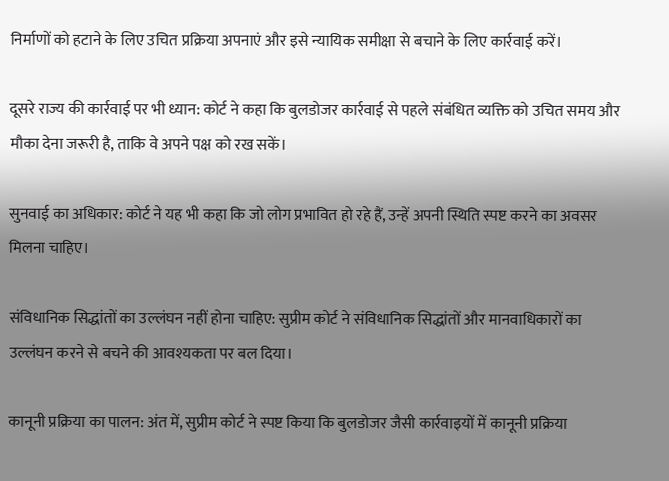निर्माणों को हटाने के लिए उचित प्रक्रिया अपनाएं और इसे न्यायिक समीक्षा से बचाने के लिए कार्रवाई करें।

दूसरे राज्य की कार्रवाई पर भी ध्यान: कोर्ट ने कहा कि बुलडोजर कार्रवाई से पहले संबंधित व्यक्ति को उचित समय और मौका देना जरूरी है, ताकि वे अपने पक्ष को रख सकें।

सुनवाई का अधिकार: कोर्ट ने यह भी कहा कि जो लोग प्रभावित हो रहे हैं, उन्हें अपनी स्थिति स्पष्ट करने का अवसर मिलना चाहिए।

संविधानिक सिद्धांतों का उल्लंघन नहीं होना चाहिए: सुप्रीम कोर्ट ने संविधानिक सिद्धांतों और मानवाधिकारों का उल्लंघन करने से बचने की आवश्यकता पर बल दिया।

कानूनी प्रक्रिया का पालन: अंत में, सुप्रीम कोर्ट ने स्पष्ट किया कि बुलडोजर जैसी कार्रवाइयों में कानूनी प्रक्रिया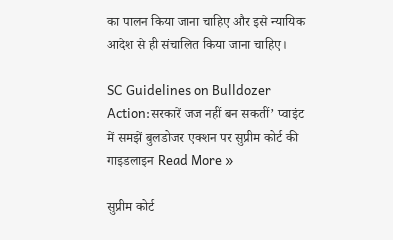का पालन किया जाना चाहिए और इसे न्यायिक आदेश से ही संचालित किया जाना चाहिए।

SC Guidelines on Bulldozer Action:सरकारें जज नहीं बन सकतीं’ प्वाइंट में समझें बुलडोजर एक्शन पर सुप्रीम कोर्ट की गाइडलाइन Read More »

सुप्रीम कोर्ट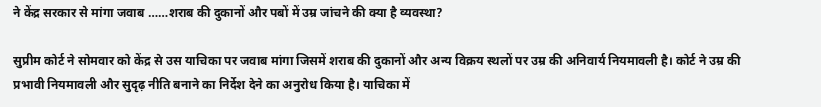ने केंद्र सरकार से मांगा जवाब ……शराब की दुकानों और पबों में उम्र जांचने की क्या है व्यवस्था?

सुप्रीम कोर्ट ने सोमवार को केंद्र से उस याचिका पर जवाब मांगा जिसमें शराब की दुकानों और अन्य विक्रय स्थलों पर उम्र की अनिवार्य नियमावली है। कोर्ट ने उम्र की प्रभावी नियमावली और सुदृढ़ नीति बनाने का निर्देश देने का अनुरोध किया है। याचिका में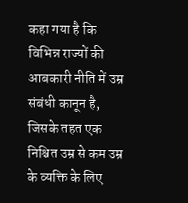कहा गया है कि विभिन्न राज्यों की आबकारी नीति में उम्र संबंधी कानून है, जिसके तहत एक निश्चित उम्र से कम उम्र के व्यक्ति के लिए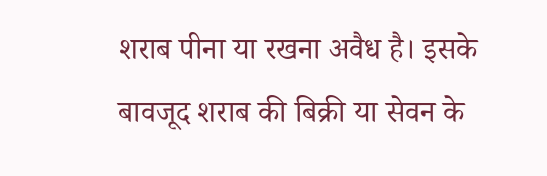शराब पीना या रखना अवैध है। इसके बावजूद शराब की बिक्री या सेवन के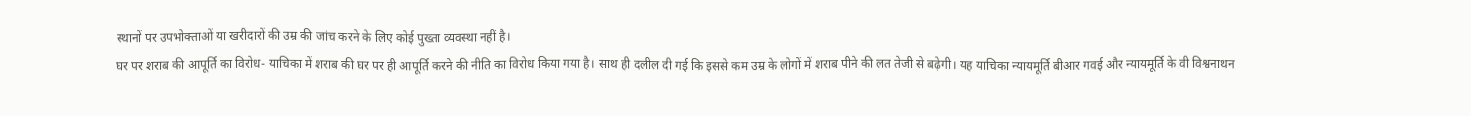स्थानों पर उपभोक्ताओं या खरीदारों की उम्र की जांच करने के लिए कोई पुख्ता व्यवस्था नहीं है।
घर पर शराब की आपूर्ति का विरोध- याचिका में शराब की घर पर ही आपूर्ति करने की नीति का विरोध किया गया है। साथ ही दलील दी गई कि इससे कम उम्र के लोगों में शराब पीने की लत तेजी से बढ़ेगी। यह याचिका न्यायमूर्ति बीआर गवई और न्यायमूर्ति के वी विश्वनाथन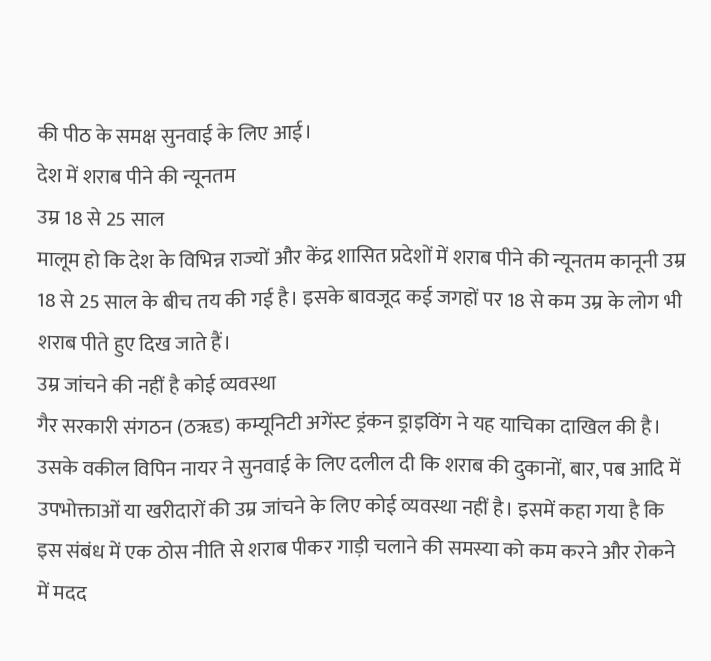की पीठ के समक्ष सुनवाई के लिए आई।
देश में शराब पीने की न्यूनतम
उम्र 18 से 25 साल
मालूम हो कि देश के विभिन्न राज्यों और केंद्र शासित प्रदेशों में शराब पीने की न्यूनतम कानूनी उम्र 18 से 25 साल के बीच तय की गई है। इसके बावजूद कई जगहों पर 18 से कम उम्र के लोग भी शराब पीते हुए दिख जाते हैं।
उम्र जांचने की नहीं है कोई व्यवस्था
गैर सरकारी संगठन (ठॠड) कम्यूनिटी अगेंस्ट ड्रंकन ड्राइविंग ने यह याचिका दाखिल की है। उसके वकील विपिन नायर ने सुनवाई के लिए दलील दी कि शराब की दुकानों, बार, पब आदि में उपभोक्ताओं या खरीदारों की उम्र जांचने के लिए कोई व्यवस्था नहीं है। इसमें कहा गया है कि इस संबंध में एक ठोस नीति से शराब पीकर गाड़ी चलाने की समस्या को कम करने और रोकने में मदद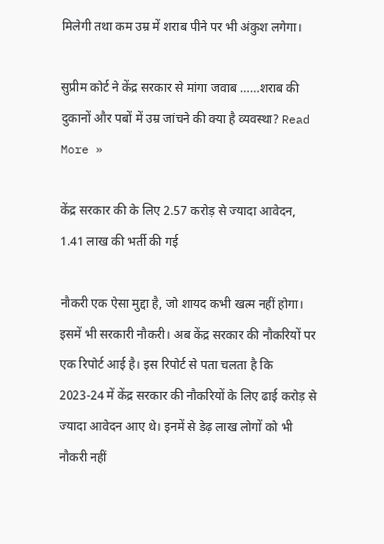मिलेगी तथा कम उम्र में शराब पीने पर भी अंकुश लगेगा।

सुप्रीम कोर्ट ने केंद्र सरकार से मांगा जवाब ……शराब की दुकानों और पबों में उम्र जांचने की क्या है व्यवस्था? Read More »

केंद्र सरकार की के लिए 2.57 करोड़ से ज्यादा आवेदन, 1.41 लाख की भर्ती की गई

नौकरी एक ऐसा मुद्दा है, जो शायद कभी खत्म नहीं होगा। इसमें भी सरकारी नौकरी। अब केंद्र सरकार की नौकरियों पर एक रिपोर्ट आई है। इस रिपोर्ट से पता चलता है कि 2023-24 में केंद्र सरकार की नौकरियों के लिए ढाई करोड़ से ज्यादा आवेदन आए थे। इनमें से डेढ़ लाख लोगों को भी नौकरी नहीं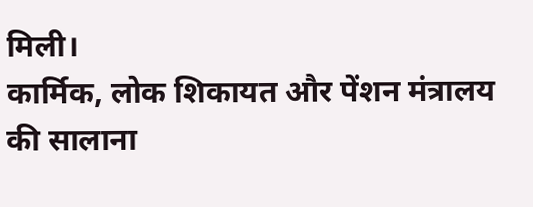मिली।
कार्मिक, लोक शिकायत और पेंशन मंत्रालय की सालाना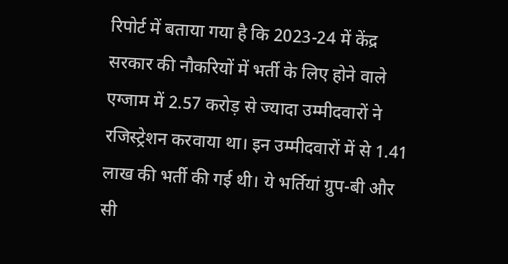रिपोर्ट में बताया गया है कि 2023-24 में केंद्र सरकार की नौकरियों में भर्ती के लिए होने वाले एग्जाम में 2.57 करोड़ से ज्यादा उम्मीदवारों ने रजिस्ट्रेशन करवाया था। इन उम्मीदवारों में से 1.41 लाख की भर्ती की गई थी। ये भर्तियां ग्रुप-बी और सी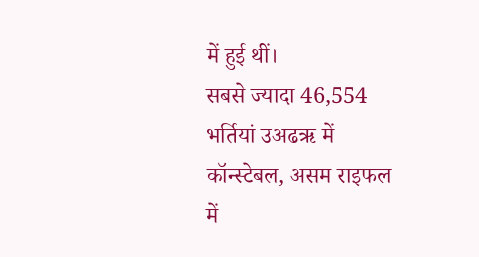में हुई थीं।
सबसे ज्यादा 46,554 भर्तियां उअढऋ में कॉन्स्टेबल, असम राइफल में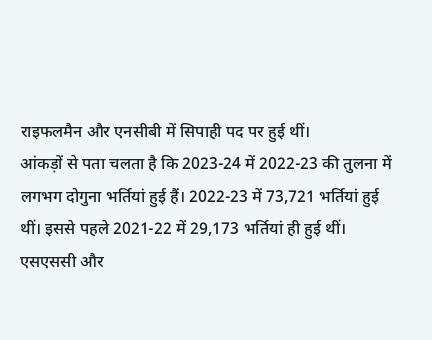राइफलमैन और एनसीबी में सिपाही पद पर हुई थीं।
आंकड़ों से पता चलता है कि 2023-24 में 2022-23 की तुलना में लगभग दोगुना भर्तियां हुई हैं। 2022-23 में 73,721 भर्तियां हुई थीं। इससे पहले 2021-22 में 29,173 भर्तियां ही हुई थीं।
एसएससी और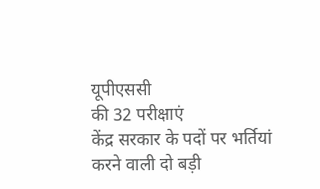यूपीएससी
की 32 परीक्षाएं
केंद्र सरकार के पदों पर भर्तियां करने वाली दो बड़ी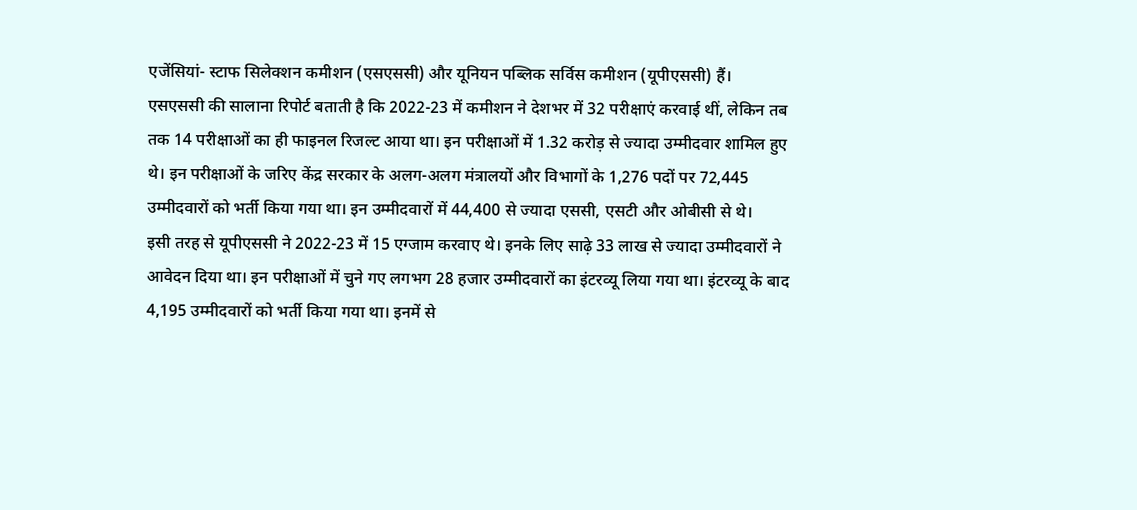एजेंसियां- स्टाफ सिलेक्शन कमीशन (एसएससी) और यूनियन पब्लिक सर्विस कमीशन (यूपीएससी) हैं।
एसएससी की सालाना रिपोर्ट बताती है कि 2022-23 में कमीशन ने देशभर में 32 परीक्षाएं करवाई थीं, लेकिन तब तक 14 परीक्षाओं का ही फाइनल रिजल्ट आया था। इन परीक्षाओं में 1.32 करोड़ से ज्यादा उम्मीदवार शामिल हुए थे। इन परीक्षाओं के जरिए केंद्र सरकार के अलग-अलग मंत्रालयों और विभागों के 1,276 पदों पर 72,445 उम्मीदवारों को भर्ती किया गया था। इन उम्मीदवारों में 44,400 से ज्यादा एससी, एसटी और ओबीसी से थे।
इसी तरह से यूपीएससी ने 2022-23 में 15 एग्जाम करवाए थे। इनके लिए साढ़े 33 लाख से ज्यादा उम्मीदवारों ने आवेदन दिया था। इन परीक्षाओं में चुने गए लगभग 28 हजार उम्मीदवारों का इंटरव्यू लिया गया था। इंटरव्यू के बाद 4,195 उम्मीदवारों को भर्ती किया गया था। इनमें से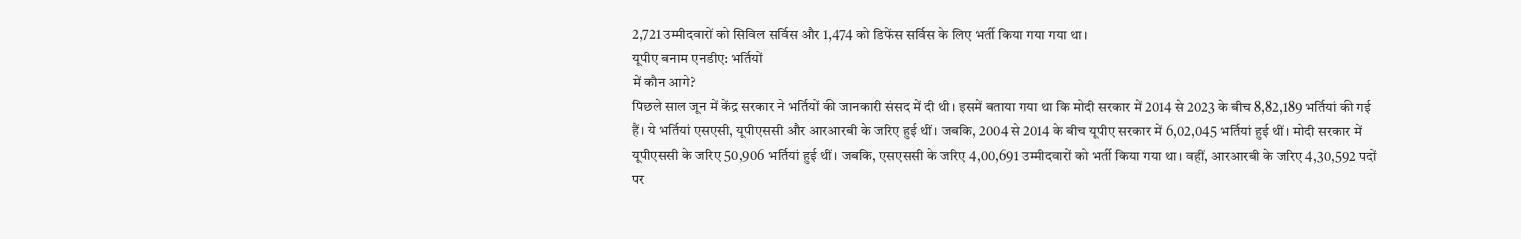2,721 उम्मीदवारों को सिविल सर्विस और 1,474 को डिफेंस सर्विस के लिए भर्ती किया गया गया था।
यूपीए बनाम एनडीए: भर्तियों
में कौन आगे?
पिछले साल जून में केंद्र सरकार ने भर्तियों की जानकारी संसद में दी थी। इसमें बताया गया था कि मोदी सरकार में 2014 से 2023 के बीच 8,82,189 भर्तियां की गई हैं। ये भर्तियां एसएसी, यूपीएससी और आरआरबी के जरिए हुई थीं। जबकि, 2004 से 2014 के बीच यूपीए सरकार में 6,02,045 भर्तियां हुई थीं। मोदी सरकार में यूपीएससी के जरिए 50,906 भर्तियां हुई थीं। जबकि, एसएससी के जरिए 4,00,691 उम्मीदवारों को भर्ती किया गया था। वहीं, आरआरबी के जरिए 4,30,592 पदों पर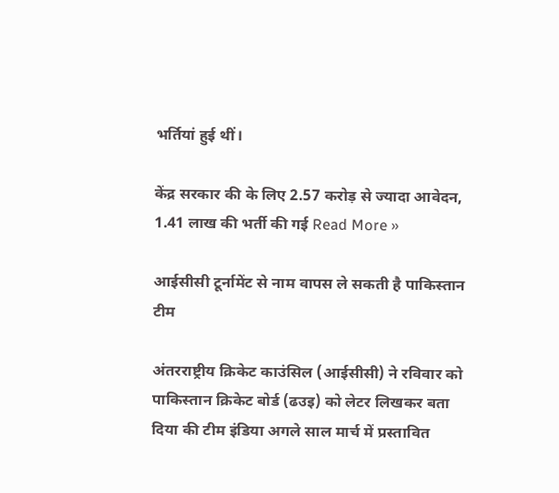भर्तियां हुई थीं।

केंद्र सरकार की के लिए 2.57 करोड़ से ज्यादा आवेदन, 1.41 लाख की भर्ती की गई Read More »

आईसीसी टूर्नामेंट से नाम वापस ले सकती है पाकिस्तान टीम

अंतरराष्ट्रीय क्रिकेट काउंसिल (आईसीसी) ने रविवार को पाकिस्तान क्रिकेट बोर्ड (ढउइ) को लेटर लिखकर बता दिया की टीम इंडिया अगले साल मार्च में प्रस्तावित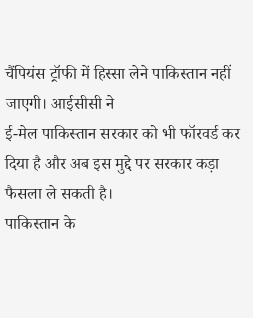चैंपियंस ट्रॉफी में हिस्सा लेने पाकिस्तान नहीं जाएगी। आईसीसी ने
ई-मेल पाकिस्तान सरकार को भी फॉरवर्ड कर दिया है और अब इस मुद्दे पर सरकार कड़ा फैसला ले सकती है।
पाकिस्तान के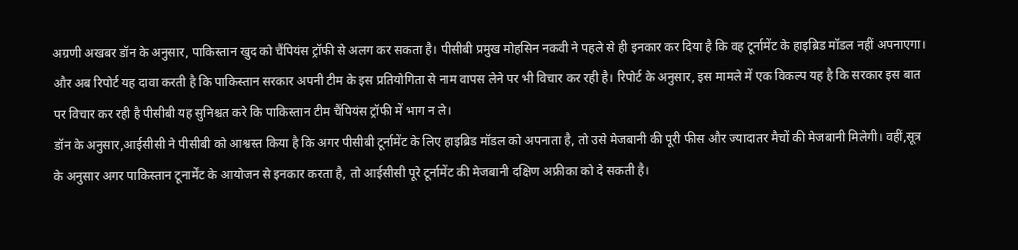अग्रणी अखबर डॉन के अनुसार, पाकिस्तान खुद को चैंपियंस ट्रॉफी से अलग कर सकता है। पीसीबी प्रमुख मोहसिन नकवी ने पहले से ही इनकार कर दिया है कि वह टूर्नामेंट के हाइब्रिड मॉडल नहीं अपनाएगा। और अब रिपोर्ट यह दावा करती है कि पाकिस्तान सरकार अपनी टीम के इस प्रतियोगिता से नाम वापस लेने पर भी विचार कर रही है। रिपोर्ट के अनुसार, इस मामले में एक विकल्प यह है कि सरकार इस बात पर विचार कर रही है पीसीबी यह सुनिश्चत करे कि पाकिस्तान टीम चैंपियंस ट्रॉफी में भाग न ले।
डॉन के अनुसार,आईसीसी ने पीसीबी को आश्वस्त किया है कि अगर पीसीबी टूर्नामेंट के लिए हाइब्रिड मॉडल को अपनाता है, तो उसे मेजबानी की पूरी फीस और ज्यादातर मैचों की मेजबानी मिलेगी। वहीं,सूत्र के अनुसार अगर पाकिस्तान टूनार्मेंट के आयोजन से इनकार करता है, तो आईसीसी पूरे टूर्नामेंट की मेजबानी दक्षिण अफ्रीका को दे सकती है।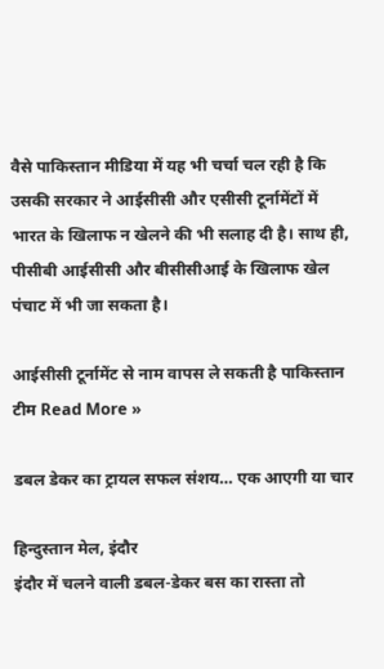वैसे पाकिस्तान मीडिया में यह भी चर्चा चल रही है कि उसकी सरकार ने आईसीसी और एसीसी टूर्नामेंटों में भारत के खिलाफ न खेलने की भी सलाह दी है। साथ ही, पीसीबी आईसीसी और बीसीसीआई के खिलाफ खेल पंचाट में भी जा सकता है।

आईसीसी टूर्नामेंट से नाम वापस ले सकती है पाकिस्तान टीम Read More »

डबल डेकर का ट्रायल सफल संशय… एक आएगी या चार

हिन्दुस्तान मेल, इंदौर
इंदौर में चलने वाली डबल-डेकर बस का रास्ता तो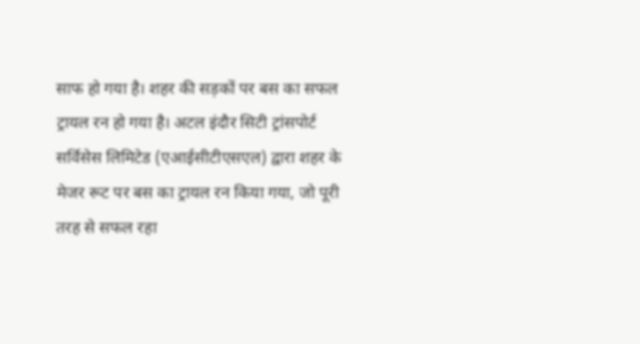साफ हो गया है। शहर की सड़कों पर बस का सफल ट्रायल रन हो गया है। अटल इंदौर सिटी ट्रांसपोर्ट सर्विसेस लिमिटेड (एआईसीटीएसएल) द्वारा शहर के मेजर रूट पर बस का ट्रायल रन किया गया, जो पूरी तरह से सफल रहा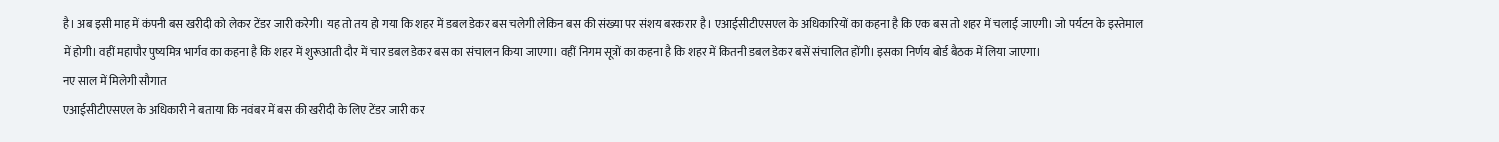है। अब इसी माह में कंपनी बस खरीदी को लेकर टेंडर जारी करेगी। यह तो तय हो गया कि शहर में डबल डेकर बस चलेगी लेकिन बस की संख्या पर संशय बरकरार है। एआईसीटीएसएल के अधिकारियों का कहना है कि एक बस तो शहर में चलाई जाएगी। जो पर्यटन के इस्तेमाल में होगी। वहीं महापौर पुष्यमित्र भार्गव का कहना है कि शहर में शुरूआती दौर में चार डबल डेकर बस का संचालन किया जाएगा। वहीं निगम सूत्रों का कहना है कि शहर में कितनी डबल डेकर बसें संचालित होंगी। इसका निर्णय बोर्ड बैठक में लिया जाएगा।
नए साल में मिलेगी सौगात
एआईसीटीएसएल के अधिकारी ने बताया कि नवंबर में बस की खरीदी के लिए टेंडर जारी कर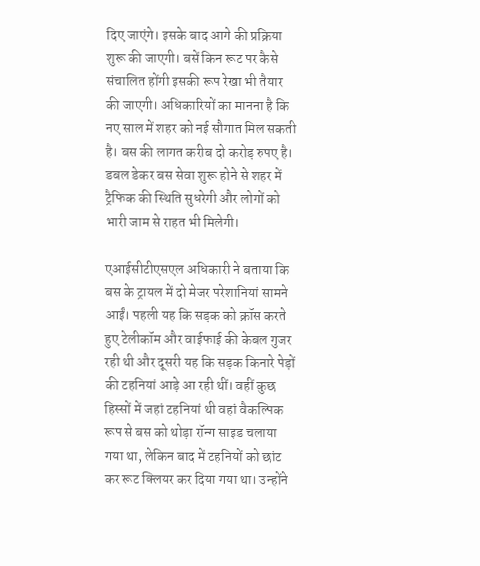दिए जाएंगे। इसके बाद आगे की प्रक्रिया शुरू की जाएगी। बसें किन रूट पर कैसे संचालित होंगी इसकी रूप रेखा भी तैयार की जाएगी। अधिकारियों का मानना है कि नए साल में शहर को नई सौगात मिल सकती है। बस की लागत करीब दो करोड़ रुपए है। डबल डेकर बस सेवा शुरू होने से शहर में ट्रैफिक की स्थिति सुधरेगी और लोगों को भारी जाम से राहत भी मिलेगी।

एआईसीटीएसएल अधिकारी ने बताया कि बस के ट्रायल में दो मेजर परेशानियां सामने आईं। पहली यह कि सड़क को क्रॉस करते हुए टेलीकॉम और वाईफाई की केबल गुजर रही थी और दूसरी यह कि सड़क किनारे पेड़ों की टहनियां आड़े आ रही थीं। वहीं कुछ हिस्सों में जहां टहनियां थी वहां वैकल्पिक रूप से बस को थोड़ा रॉन्ग साइड चलाया गया था, लेकिन बाद में टहनियों को छांट कर रूट क्लियर कर दिया गया था। उन्होंने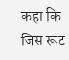कहा कि जिस रूट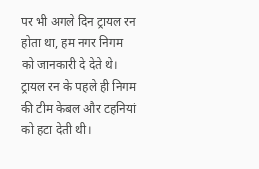पर भी अगले दिन ट्रायल रन होता था, हम नगर निगम को जानकारी दे देते थे। ट्रायल रन के पहले ही निगम की टीम केबल और टहनियां को हटा देती थी।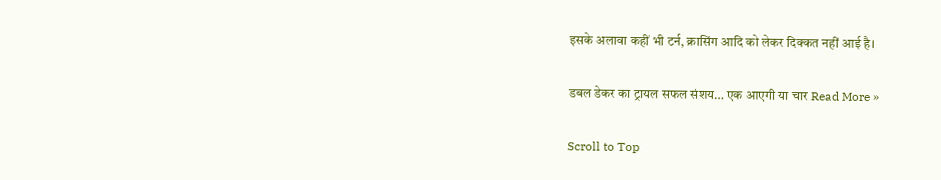इसके अलावा कहीं भी टर्न, क्रासिंग आदि को लेकर दिक्कत नहीं आई है।

डबल डेकर का ट्रायल सफल संशय… एक आएगी या चार Read More »

Scroll to Top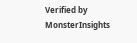Verified by MonsterInsights